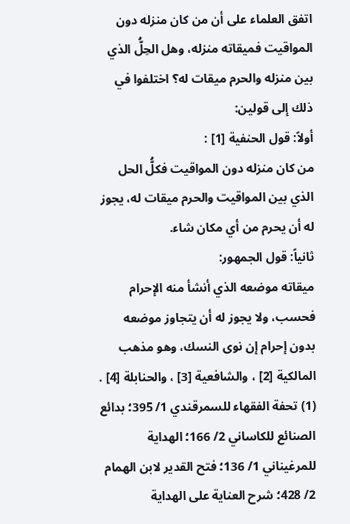اتفق العلماء على أن من كان منزله دون المواقيت فميقاته منزله، وهل الحِلُّ الذي بين منزله والحرم ميقات له؟ اختلفوا في ذلك إلى قولين:
أولاً: قول الحنفية [1] :
من كان منزله دون المواقيت فكلُّ الحل الذي بين المواقيت والحرم ميقات له، يجوز له أن يحرم من أي مكان شاء.
ثانياً: قول الجمهور:
ميقاته موضعه الذي أنشأ منه الإحرام فحسب، ولا يجوز له أن يتجاوز موضعه بدون إحرام إن نوى النسك، وهو مذهب المالكية [2] ، والشافعية [3] ، والحنابلة [4] .
(1) تحفة الفقهاء للسمرقندي 1/ 395؛ بدائع الصنائع للكاساني 2/ 166؛ الهداية للمرغيناني 1/ 136؛ فتح القدير لابن الهمام 2/ 428؛ شرح العناية على الهداية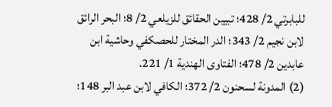للبابرتي 2/ 428؛ تبيين الحقائق للزيلعي 2/ 8؛ البحر الرائق لابن نجيم 2/ 343؛ الدر المختار للحصكفي وحاشية ابن عابدين 2/ 478؛ الفتاوى الهندية 1/ 221.
(2) المدونة لسحنون 2/ 372؛ الكافي لابن عبد البر 148؛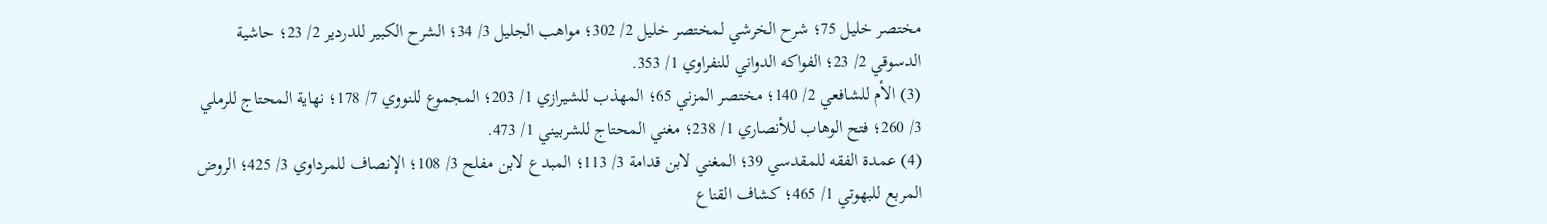مختصر خليل 75؛ شرح الخرشي لمختصر خليل 2/ 302؛ مواهب الجليل 3/ 34؛ الشرح الكبير للدردير 2/ 23؛ حاشية الدسوقي 2/ 23؛ الفواكه الدواني للنفراوي 1/ 353.
(3) الأم للشافعي 2/ 140؛ مختصر المزني 65؛ المهذب للشيرازي 1/ 203؛ المجموع للنووي 7/ 178؛ نهاية المحتاج للرملي 3/ 260؛ فتح الوهاب للأنصاري 1/ 238؛ مغني المحتاج للشربيني 1/ 473.
(4) عمدة الفقه للمقدسي 39؛ المغني لابن قدامة 3/ 113؛ المبدع لابن مفلح 3/ 108؛ الإنصاف للمرداوي 3/ 425؛ الروض المربع للبهوتي 1/ 465؛ كشاف القناع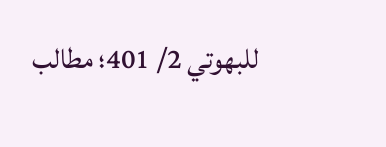للبهوتي 2/ 401؛ مطالب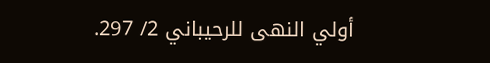أولي النهى للرحيباني 2/ 297.